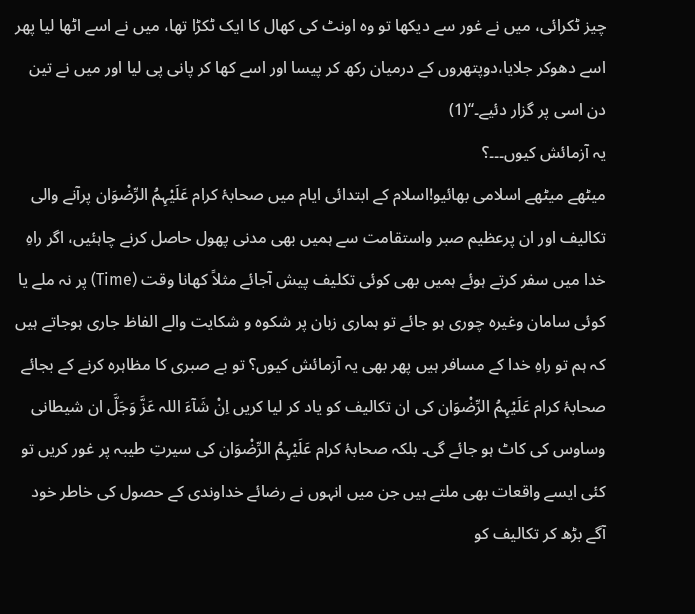چیز ٹکرائی، میں نے غور سے دیکھا تو وہ اونٹ کی کھال کا ایک ٹکڑا تھا، میں نے اسے اٹھا لیا پھر اسے دھوکر جلایا،دوپتھروں کے درمیان رکھ کر پیسا اور اسے کھا کر پانی پی لیا اور میں نے تین دن اسی پر گزار دئیے۔‘‘(1)
یہ آزمائش کیوں۔۔۔؟
میٹھے میٹھے اسلامی بھائیو!اسلام کے ابتدائی ایام میں صحابۂ کرام عَلَیْہِمُ الرِّضْوَان پرآنے والی تکالیف اور ان پرعظیم صبر واستقامت سے ہمیں بھی مدنی پھول حاصل کرنے چاہئیں، اگر راہِ خدا میں سفر کرتے ہوئے ہمیں بھی کوئی تکلیف پیش آجائے مثلاً کھانا وقت (Time) پر نہ ملے یا کوئی سامان وغیرہ چوری ہو جائے تو ہماری زبان پر شکوہ و شکایت والے الفاظ جاری ہوجاتے ہیں کہ ہم تو راہِ خدا کے مسافر ہیں پھر بھی یہ آزمائش کیوں؟ تو بے صبری کا مظاہرہ کرنے کے بجائے صحابۂ کرام عَلَیْہِمُ الرِّضْوَان کی ان تکالیف کو یاد کر لیا کریں اِنْ شَآءَ اللہ عَزَّ وَجَلَّ ان شیطانی وساوس کی کاٹ ہو جائے گی۔ بلکہ صحابۂ کرام عَلَیْہِمُ الرِّضْوَان کی سیرتِ طیبہ پر غور کریں تو کئی ایسے واقعات بھی ملتے ہیں جن میں انہوں نے رضائے خداوندی کے حصول کی خاطر خود آگے بڑھ کر تکالیف کو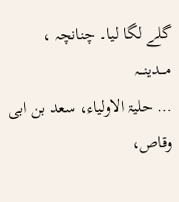گلے لگا لیا۔ چنانچہ ،
مـــدینـــہ
… حلیۃ الاولیاء، سعد بن ابی وقاص،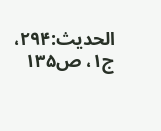الحدیث:۲۹۴، ج۱، ص۱۳۵